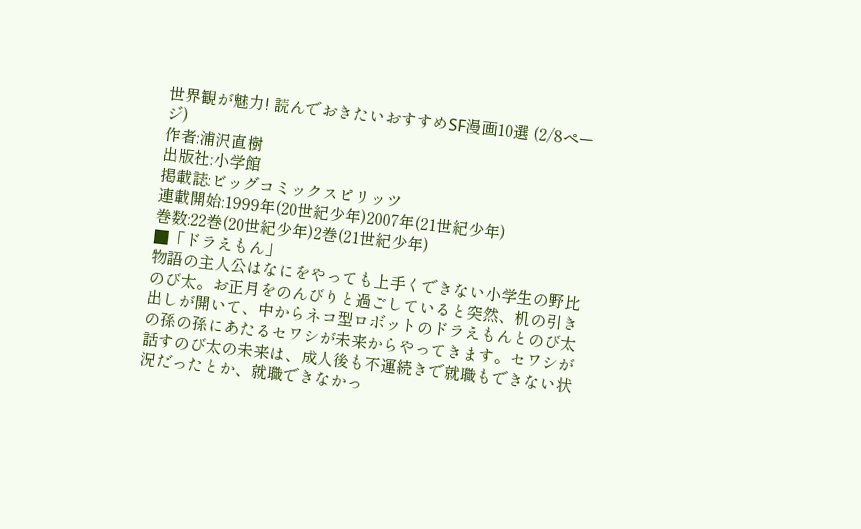世界観が魅力! 読んでおきたいおすすめSF漫画10選 (2/8ページ)
作者:浦沢直樹
出版社:小学館
掲載誌:ビッグコミックスピリッツ
連載開始:1999年(20世紀少年)2007年(21世紀少年)
巻数:22巻(20世紀少年)2巻(21世紀少年)
■「ドラえもん」
物語の主人公はなにをやっても上手くできない小学生の野比のび太。お正月をのんびりと過ごしていると突然、机の引き出しが開いて、中からネコ型ロボットのドラえもんとのび太の孫の孫にあたるセワシが未来からやってきます。セワシが話すのび太の未来は、成人後も不運続きで就職もできない状況だったとか、就職できなかっ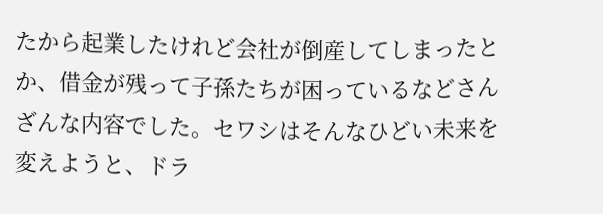たから起業したけれど会社が倒産してしまったとか、借金が残って子孫たちが困っているなどさんざんな内容でした。セワシはそんなひどい未来を変えようと、ドラ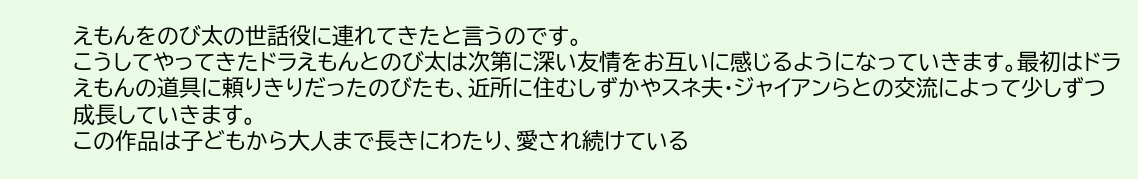えもんをのび太の世話役に連れてきたと言うのです。
こうしてやってきたドラえもんとのび太は次第に深い友情をお互いに感じるようになっていきます。最初はドラえもんの道具に頼りきりだったのびたも、近所に住むしずかやスネ夫・ジャイアンらとの交流によって少しずつ成長していきます。
この作品は子どもから大人まで長きにわたり、愛され続けている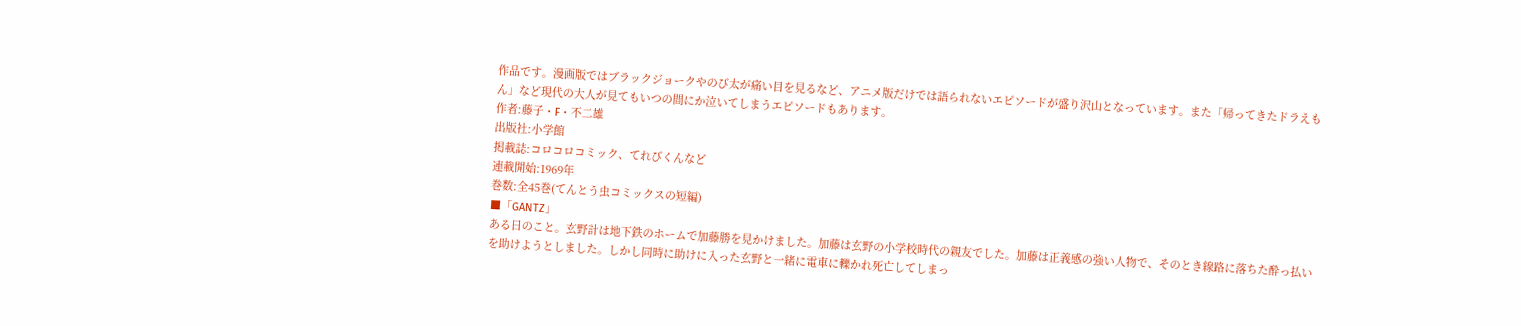作品です。漫画版ではブラックジョークやのび太が痛い目を見るなど、アニメ版だけでは語られないエピソードが盛り沢山となっています。また「帰ってきたドラえもん」など現代の大人が見てもいつの間にか泣いてしまうエピソードもあります。
作者:藤子・F・不二雄
出版社:小学館
掲載誌:コロコロコミック、てれびくんなど
連載開始:1969年
巻数:全45巻(てんとう虫コミックスの短編)
■「GANTZ」
ある日のこと。玄野計は地下鉄のホームで加藤勝を見かけました。加藤は玄野の小学校時代の親友でした。加藤は正義感の強い人物で、そのとき線路に落ちた酔っ払いを助けようとしました。しかし同時に助けに入った玄野と一緒に電車に轢かれ死亡してしまっ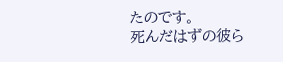たのです。
死んだはずの彼ら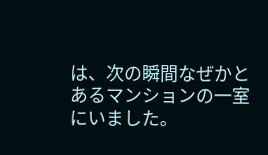は、次の瞬間なぜかとあるマンションの一室にいました。